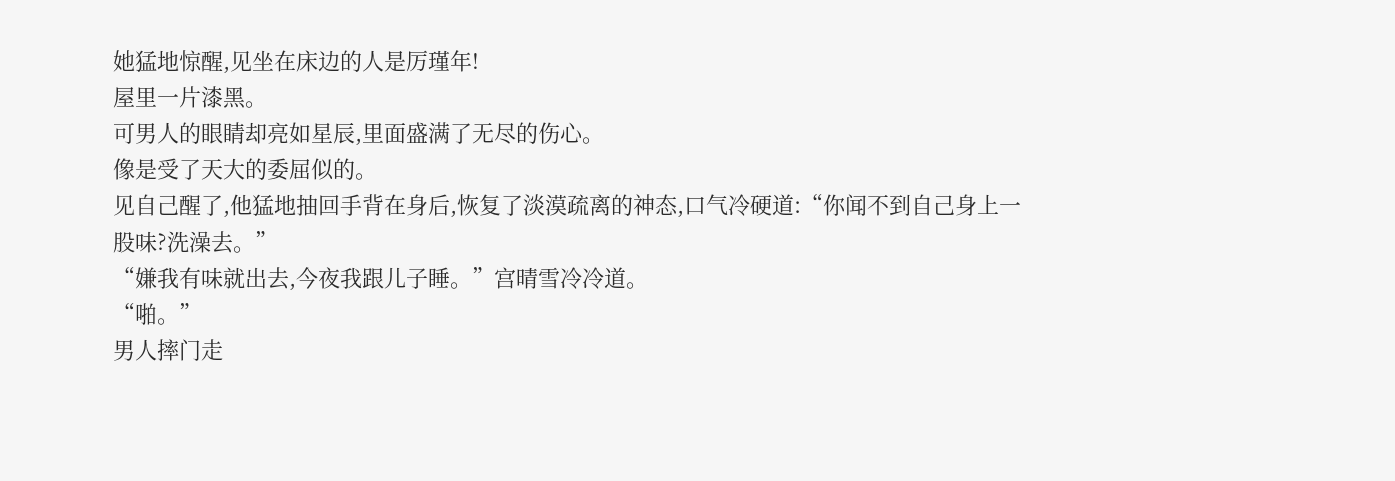她猛地惊醒,见坐在床边的人是厉瑾年!
屋里一片漆黑。
可男人的眼睛却亮如星辰,里面盛满了无尽的伤心。
像是受了天大的委屈似的。
见自己醒了,他猛地抽回手背在身后,恢复了淡漠疏离的神态,口气冷硬道:“你闻不到自己身上一股味?洗澡去。”
“嫌我有味就出去,今夜我跟儿子睡。”宫晴雪冷冷道。
“啪。”
男人摔门走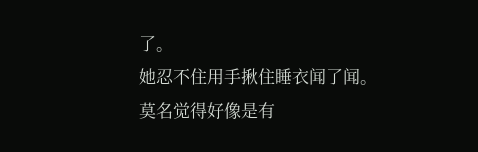了。
她忍不住用手揪住睡衣闻了闻。
莫名觉得好像是有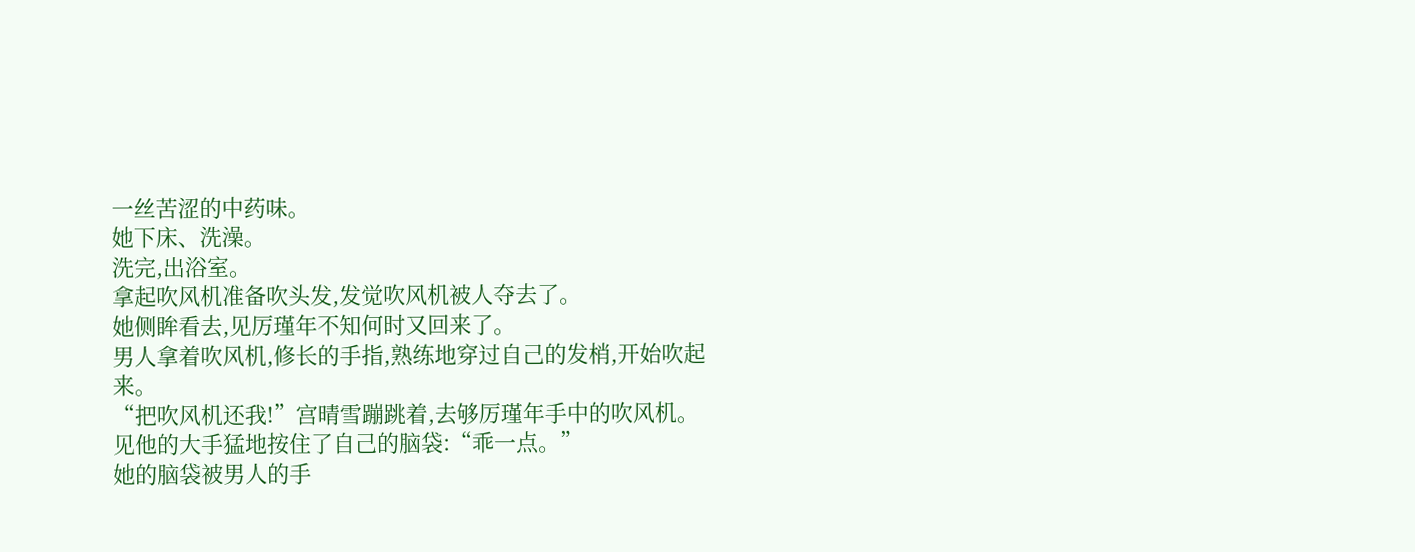一丝苦涩的中药味。
她下床、洗澡。
洗完,出浴室。
拿起吹风机准备吹头发,发觉吹风机被人夺去了。
她侧眸看去,见厉瑾年不知何时又回来了。
男人拿着吹风机,修长的手指,熟练地穿过自己的发梢,开始吹起来。
“把吹风机还我!”宫晴雪蹦跳着,去够厉瑾年手中的吹风机。
见他的大手猛地按住了自己的脑袋:“乖一点。”
她的脑袋被男人的手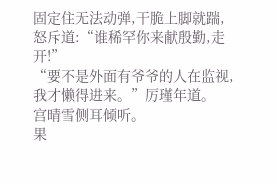固定住无法动弹,干脆上脚就踹,怒斥道:“谁稀罕你来献殷勤,走开!”
“要不是外面有爷爷的人在监视,我才懒得进来。”厉瑾年道。
宫晴雪侧耳倾听。
果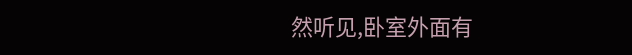然听见,卧室外面有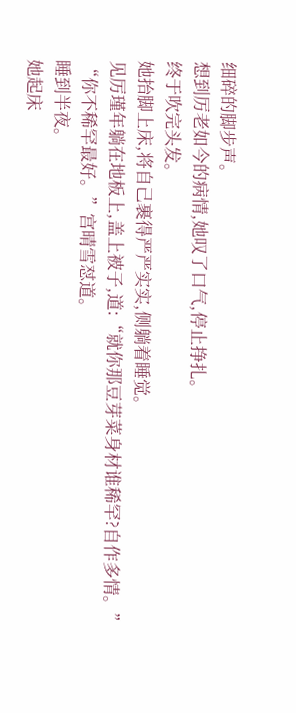细碎的脚步声。
想到厉老如今的病情,她叹了口气,停止挣扎。
终于吹完头发。
她抬脚上床,将自己裹得严严实实,侧躺着睡觉。
见厉瑾年躺在地板上,盖上被子,道:“就你那豆芽菜身材谁稀罕?自作多情。”
“你不稀罕最好。”宫晴雪怼道。
睡到半夜。
她起床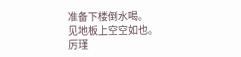准备下楼倒水喝。
见地板上空空如也。
厉瑾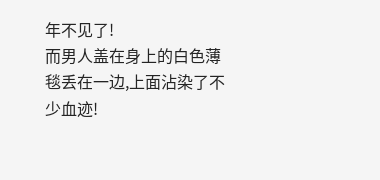年不见了!
而男人盖在身上的白色薄毯丢在一边,上面沾染了不少血迹!